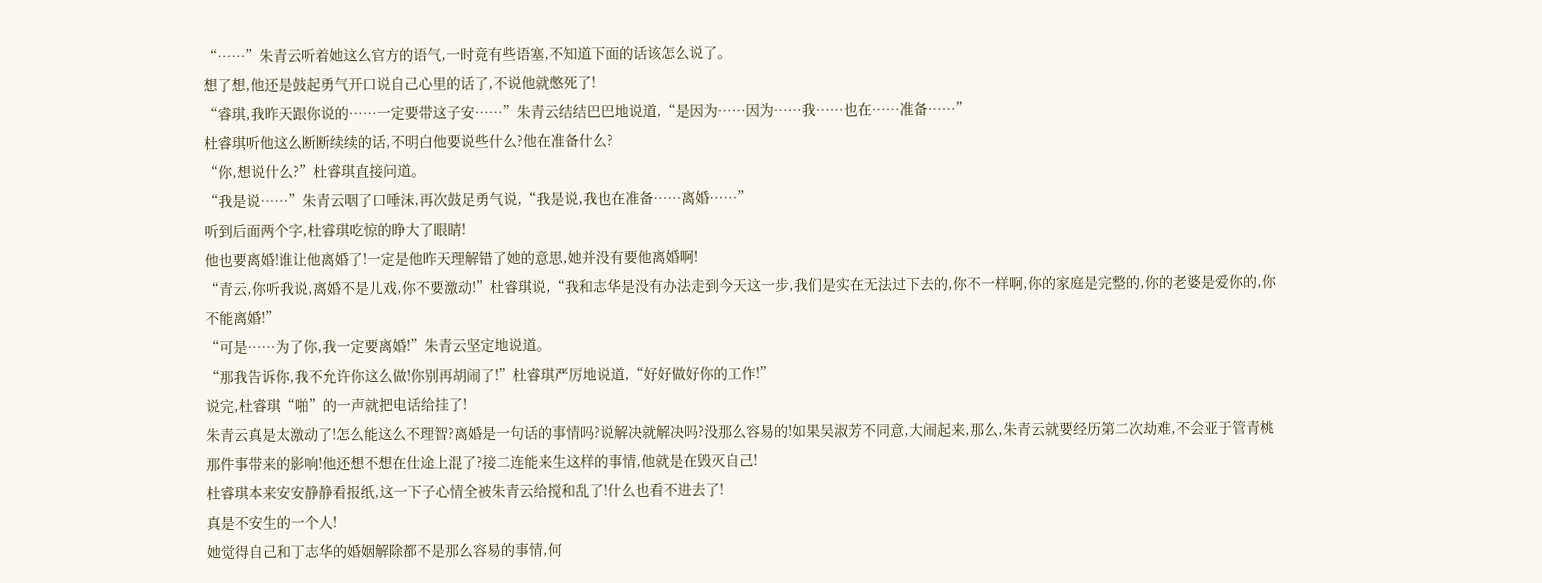“……”朱青云听着她这么官方的语气,一时竟有些语塞,不知道下面的话该怎么说了。
想了想,他还是鼓起勇气开口说自己心里的话了,不说他就憋死了!
“睿琪,我昨天跟你说的……一定要带这子安……”朱青云结结巴巴地说道,“是因为……因为……我……也在……准备……”
杜睿琪听他这么断断续续的话,不明白他要说些什么?他在准备什么?
“你,想说什么?”杜睿琪直接问道。
“我是说……”朱青云咽了口唾沫,再次鼓足勇气说,“我是说,我也在准备……离婚……”
听到后面两个字,杜睿琪吃惊的睁大了眼睛!
他也要离婚!谁让他离婚了!一定是他昨天理解错了她的意思,她并没有要他离婚啊!
“青云,你听我说,离婚不是儿戏,你不要激动!”杜睿琪说,“我和志华是没有办法走到今天这一步,我们是实在无法过下去的,你不一样啊,你的家庭是完整的,你的老婆是爱你的,你不能离婚!”
“可是……为了你,我一定要离婚!”朱青云坚定地说道。
“那我告诉你,我不允许你这么做!你别再胡闹了!”杜睿琪严厉地说道,“好好做好你的工作!”
说完,杜睿琪“啪”的一声就把电话给挂了!
朱青云真是太激动了!怎么能这么不理智?离婚是一句话的事情吗?说解决就解决吗?没那么容易的!如果吴淑芳不同意,大闹起来,那么,朱青云就要经历第二次劫难,不会亚于管青桃那件事带来的影响!他还想不想在仕途上混了?接二连能来生这样的事情,他就是在毁灭自己!
杜睿琪本来安安静静看报纸,这一下子心情全被朱青云给搅和乱了!什么也看不进去了!
真是不安生的一个人!
她觉得自己和丁志华的婚姻解除都不是那么容易的事情,何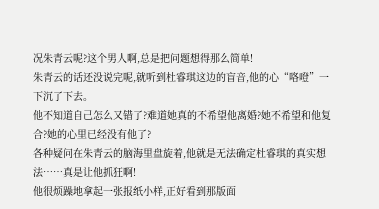况朱青云呢?这个男人啊,总是把问题想得那么简单!
朱青云的话还没说完呢,就听到杜睿琪这边的盲音,他的心“咯噔”一下沉了下去。
他不知道自己怎么又错了?难道她真的不希望他离婚?她不希望和他复合?她的心里已经没有他了?
各种疑问在朱青云的脑海里盘旋着,他就是无法确定杜睿琪的真实想法……真是让他抓狂啊!
他很烦躁地拿起一张报纸小样,正好看到那版面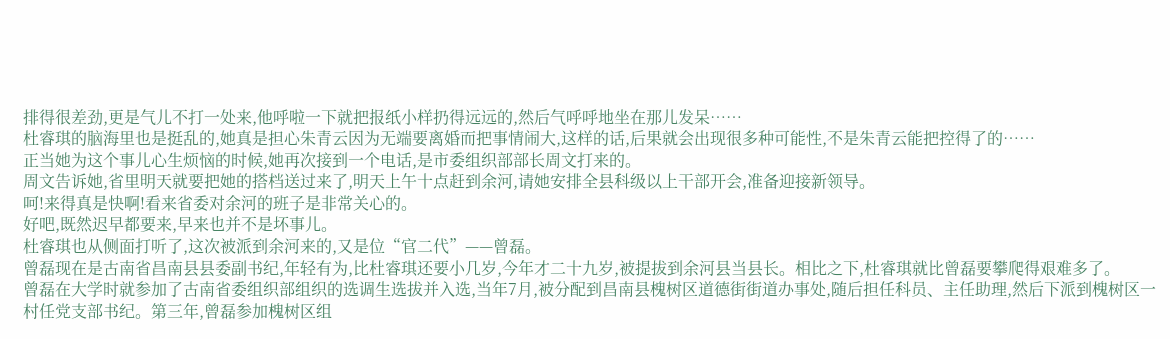排得很差劲,更是气儿不打一处来,他呼啦一下就把报纸小样扔得远远的,然后气呼呼地坐在那儿发呆……
杜睿琪的脑海里也是挺乱的,她真是担心朱青云因为无端要离婚而把事情闹大,这样的话,后果就会出现很多种可能性,不是朱青云能把控得了的……
正当她为这个事儿心生烦恼的时候,她再次接到一个电话,是市委组织部部长周文打来的。
周文告诉她,省里明天就要把她的搭档送过来了,明天上午十点赶到余河,请她安排全县科级以上干部开会,准备迎接新领导。
呵!来得真是快啊!看来省委对余河的班子是非常关心的。
好吧,既然迟早都要来,早来也并不是坏事儿。
杜睿琪也从侧面打听了,这次被派到余河来的,又是位“官二代”——曾磊。
曾磊现在是古南省昌南县县委副书纪,年轻有为,比杜睿琪还要小几岁,今年才二十九岁,被提拔到余河县当县长。相比之下,杜睿琪就比曾磊要攀爬得艰难多了。
曾磊在大学时就参加了古南省委组织部组织的选调生选拔并入选,当年7月,被分配到昌南县槐树区道德街街道办事处,随后担任科员、主任助理,然后下派到槐树区一村任党支部书纪。第三年,曾磊参加槐树区组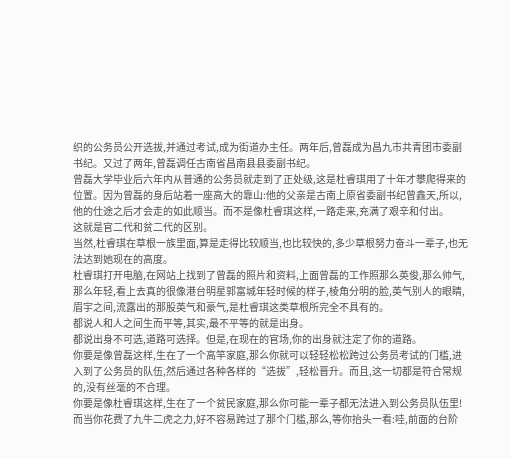织的公务员公开选拔,并通过考试,成为街道办主任。两年后,曾磊成为昌九市共青团市委副书纪。又过了两年,曾磊调任古南省昌南县县委副书纪。
曾磊大学毕业后六年内从普通的公务员就走到了正处级,这是杜睿琪用了十年才攀爬得来的位置。因为曾磊的身后站着一座高大的靠山:他的父亲是古南上原省委副书纪曾鑫天,所以,他的仕途之后才会走的如此顺当。而不是像杜睿琪这样,一路走来,充满了艰辛和付出。
这就是官二代和贫二代的区别。
当然,杜睿琪在草根一族里面,算是走得比较顺当,也比较快的,多少草根努力奋斗一辈子,也无法达到她现在的高度。
杜睿琪打开电脑,在网站上找到了曾磊的照片和资料,上面曾磊的工作照那么英俊,那么帅气,那么年轻,看上去真的很像港台明星郭富城年轻时候的样子,棱角分明的脸,英气别人的眼睛,眉宇之间,流露出的那股英气和豪气,是杜睿琪这类草根所完全不具有的。
都说人和人之间生而平等,其实,最不平等的就是出身。
都说出身不可选,道路可选择。但是,在现在的官场,你的出身就注定了你的道路。
你要是像曾磊这样,生在了一个高竿家庭,那么你就可以轻轻松松跨过公务员考试的门槛,进入到了公务员的队伍,然后通过各种各样的“选拔”,轻松晋升。而且,这一切都是符合常规的,没有丝毫的不合理。
你要是像杜睿琪这样,生在了一个贫民家庭,那么你可能一辈子都无法进入到公务员队伍里!而当你花费了九牛二虎之力,好不容易跨过了那个门槛,那么,等你抬头一看:哇,前面的台阶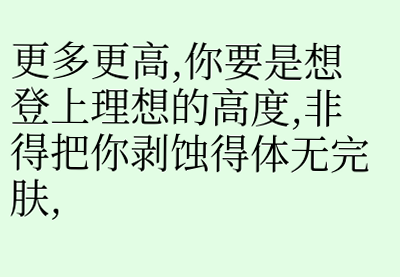更多更高,你要是想登上理想的高度,非得把你剥蚀得体无完肤,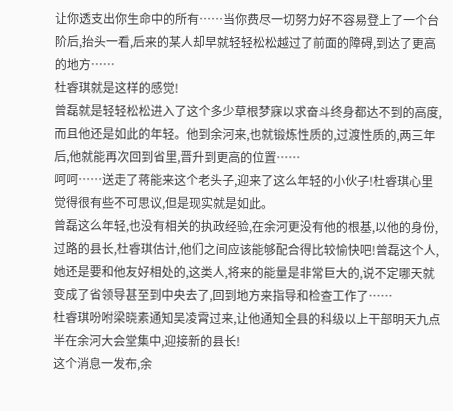让你透支出你生命中的所有……当你费尽一切努力好不容易登上了一个台阶后,抬头一看,后来的某人却早就轻轻松松越过了前面的障碍,到达了更高的地方……
杜睿琪就是这样的感觉!
曾磊就是轻轻松松进入了这个多少草根梦寐以求奋斗终身都达不到的高度,而且他还是如此的年轻。他到余河来,也就锻炼性质的,过渡性质的,两三年后,他就能再次回到省里,晋升到更高的位置……
呵呵……送走了蒋能来这个老头子,迎来了这么年轻的小伙子!杜睿琪心里觉得很有些不可思议,但是现实就是如此。
曾磊这么年轻,也没有相关的执政经验,在余河更没有他的根基,以他的身份,过路的县长,杜睿琪估计,他们之间应该能够配合得比较愉快吧!曾磊这个人,她还是要和他友好相处的,这类人,将来的能量是非常巨大的,说不定哪天就变成了省领导甚至到中央去了,回到地方来指导和检查工作了……
杜睿琪吩咐梁晓素通知吴凌霄过来,让他通知全县的科级以上干部明天九点半在余河大会堂集中,迎接新的县长!
这个消息一发布,余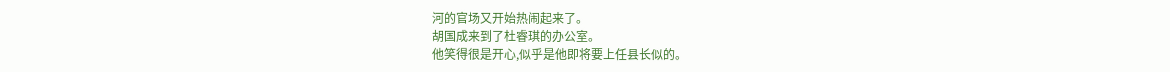河的官场又开始热闹起来了。
胡国成来到了杜睿琪的办公室。
他笑得很是开心,似乎是他即将要上任县长似的。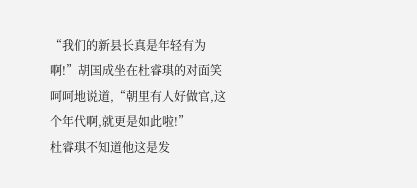“我们的新县长真是年轻有为啊!”胡国成坐在杜睿琪的对面笑呵呵地说道,“朝里有人好做官,这个年代啊,就更是如此啦!”
杜睿琪不知道他这是发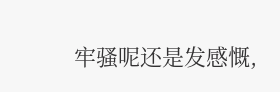牢骚呢还是发感慨,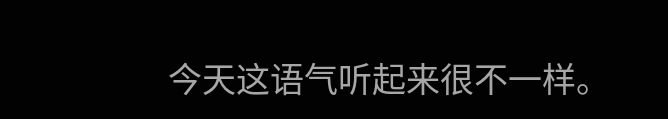今天这语气听起来很不一样。